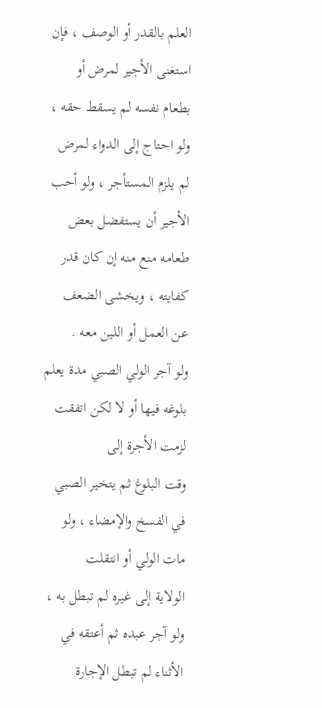العلم بالقدر أو الوصف ، فإن استغنى الأجير لمرض أو بطعام نفسه لم يسقط حقه ،
ولو احتاج إلى الدواء لمرض لم يلزم المستأجر ، ولو أحب الأجير أن يستفضل بعض
طعامه منع منه إن كان قدر كفايته ، ويخشى الضعف عن العمل أو اللين معه .
ولو آجر الولي الصبي مدة يعلم بلوغه فيها أو لا لكن اتفقت لزمت الأجرة إلى
وقت البلوغ ثم يتخير الصبي في الفسخ والإمضاء ، ولو مات الولي أو انتقلت
الولاية إلى غيره لم تبطل به ، ولو آجر عبده ثم أعتقه في الأثناء لم تبطل الإجارة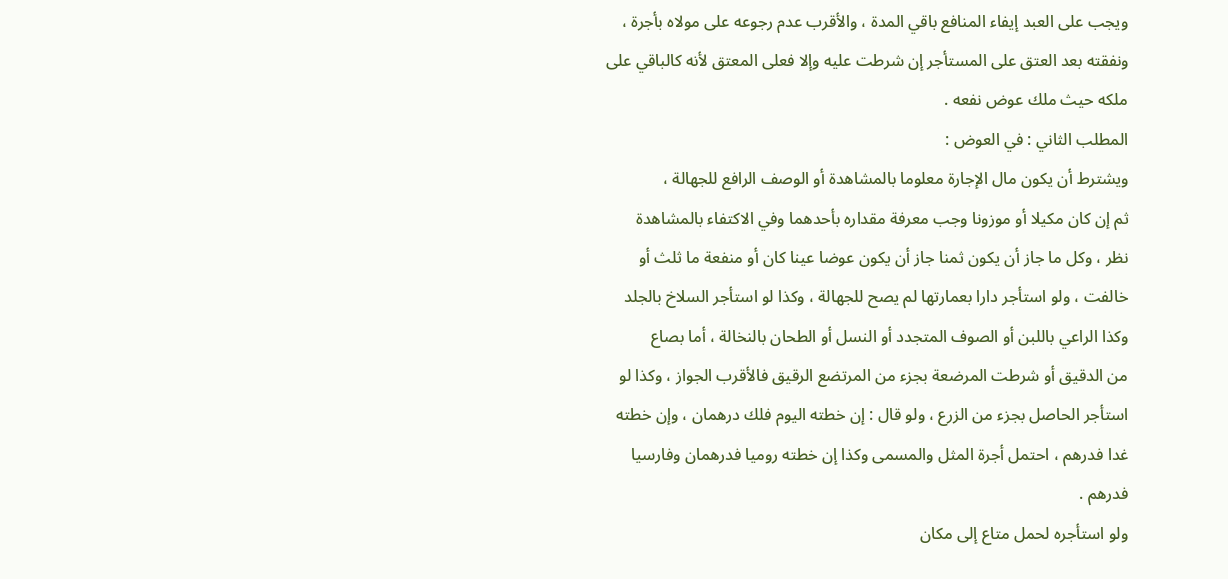ويجب على العبد إيفاء المنافع باقي المدة ، والأقرب عدم رجوعه على مولاه بأجرة ،
ونفقته بعد العتق على المستأجر إن شرطت عليه وإلا فعلى المعتق لأنه كالباقي على
ملكه حيث ملك عوض نفعه .
المطلب الثاني : في العوض :
ويشترط أن يكون مال الإجارة معلوما بالمشاهدة أو الوصف الرافع للجهالة ،
ثم إن كان مكيلا أو موزونا وجب معرفة مقداره بأحدهما وفي الاكتفاء بالمشاهدة
نظر ، وكل ما جاز أن يكون ثمنا جاز أن يكون عوضا عينا كان أو منفعة ما ثلث أو
خالفت ، ولو استأجر دارا بعمارتها لم يصح للجهالة ، وكذا لو استأجر السلاخ بالجلد
وكذا الراعي باللبن أو الصوف المتجدد أو النسل أو الطحان بالنخالة ، أما بصاع
من الدقيق أو شرطت المرضعة بجزء من المرتضع الرقيق فالأقرب الجواز ، وكذا لو
استأجر الحاصل بجزء من الزرع ، ولو قال : إن خطته اليوم فلك درهمان ، وإن خطته
غدا فدرهم ، احتمل أجرة المثل والمسمى وكذا إن خطته روميا فدرهمان وفارسيا
فدرهم .
ولو استأجره لحمل متاع إلى مكان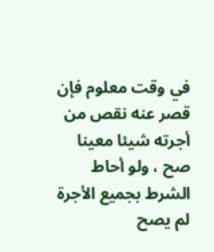في وقت معلوم فإن قصر عنه نقص من
أجرته شيئا معينا صح ، ولو أحاط الشرط بجميع الأجرة لم يصح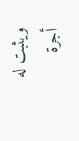ويثبت له
أجرة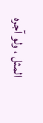المثل ، ولو آجره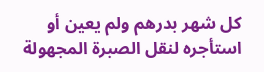كل شهر بدرهم ولم يعين أو استأجره لنقل الصبرة المجهولة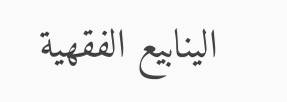الينابيع الفقهية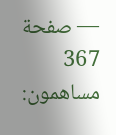— صفحة 367
مساهمون: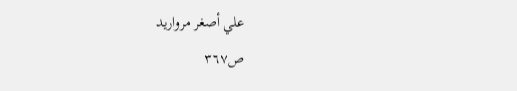علي أصغر مرواريد
ص٣٦٧